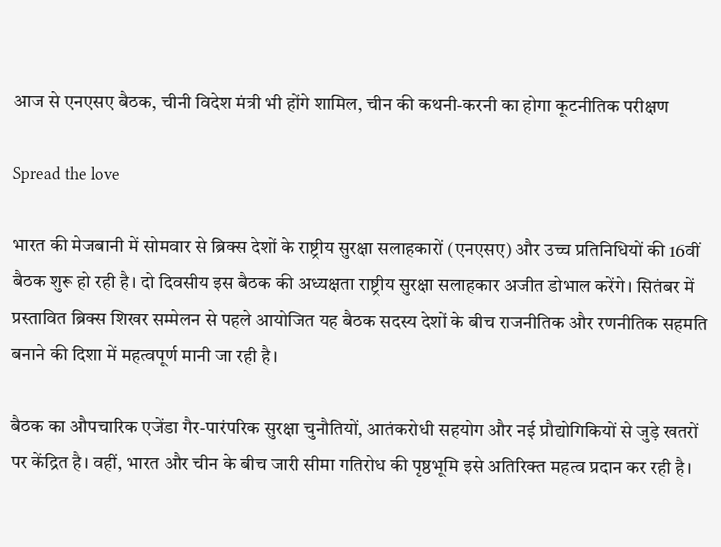आज से एनएसए बैठक, चीनी विदेश मंत्री भी होंगे शामिल, चीन की कथनी-करनी का होगा कूटनीतिक परीक्षण

Spread the love

भारत की मेजबानी में सोमवार से ब्रिक्स देशों के राष्ट्रीय सुरक्षा सलाहकारों (एनएसए) और उच्च प्रतिनिधियों की 16वीं बैठक शुरू हो रही है। दो दिवसीय इस बैठक की अध्यक्षता राष्ट्रीय सुरक्षा सलाहकार अजीत डोभाल करेंगे। सितंबर में प्रस्तावित ब्रिक्स शिखर सम्मेलन से पहले आयोजित यह बैठक सदस्य देशों के बीच राजनीतिक और रणनीतिक सहमति बनाने की दिशा में महत्वपूर्ण मानी जा रही है।

बैठक का औपचारिक एजेंडा गैर-पारंपरिक सुरक्षा चुनौतियों, आतंकरोधी सहयोग और नई प्रौद्योगिकियों से जुड़े खतरों पर केंद्रित है। वहीं, भारत और चीन के बीच जारी सीमा गतिरोध की पृष्ठभूमि इसे अतिरिक्त महत्व प्रदान कर रही है।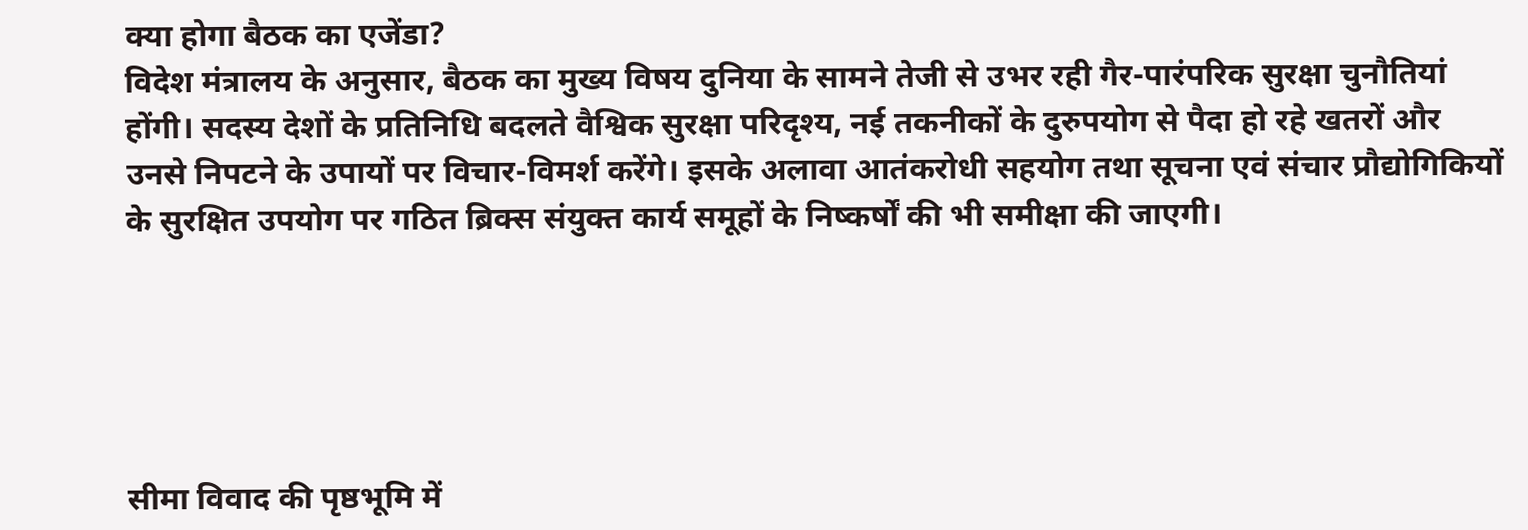क्या होगा बैठक का एजेंडा?
विदेश मंत्रालय के अनुसार, बैठक का मुख्य विषय दुनिया के सामने तेजी से उभर रही गैर-पारंपरिक सुरक्षा चुनौतियां होंगी। सदस्य देशों के प्रतिनिधि बदलते वैश्विक सुरक्षा परिदृश्य, नई तकनीकों के दुरुपयोग से पैदा हो रहे खतरों और उनसे निपटने के उपायों पर विचार-विमर्श करेंगे। इसके अलावा आतंकरोधी सहयोग तथा सूचना एवं संचार प्रौद्योगिकियों के सुरक्षित उपयोग पर गठित ब्रिक्स संयुक्त कार्य समूहों के निष्कर्षों की भी समीक्षा की जाएगी।





सीमा विवाद की पृष्ठभूमि में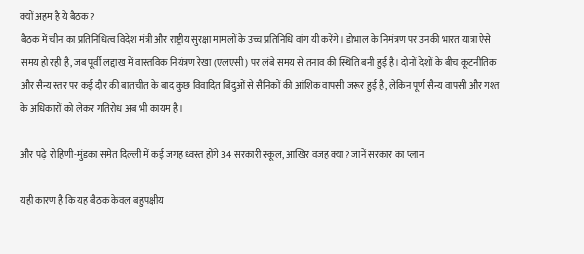क्यों अहम है ये बैठक?
बैठक में चीन का प्रतिनिधित्व विदेश मंत्री और राष्ट्रीय सुरक्षा मामलों के उच्च प्रतिनिधि वांग यी करेंगे। डोभाल के निमंत्रण पर उनकी भारत यात्रा ऐसे समय हो रही है, जब पूर्वी लद्दाख में वास्तविक नियंत्रण रेखा (एलएसी) पर लंबे समय से तनाव की स्थिति बनी हुई है। दोनों देशों के बीच कूटनीतिक और सैन्य स्तर पर कई दौर की बातचीत के बाद कुछ विवादित बिंदुओं से सैनिकों की आंशिक वापसी जरूर हुई है, लेकिन पूर्ण सैन्य वापसी और गश्त के अधिकारों को लेकर गतिरोध अब भी कायम है।

और पढ़े  रोहिणी-मुंडका समेत दिल्ली में कई जगह ध्वस्त होंगे 34 सरकारी स्कूल, आखिर वजह क्या? जानें सरकार का प्लान

यही कारण है कि यह बैठक केवल बहुपक्षीय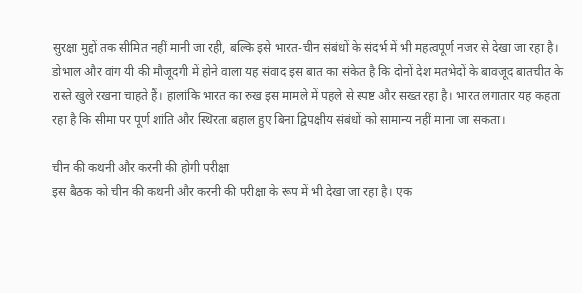सुरक्षा मुद्दों तक सीमित नहीं मानी जा रही, बल्कि इसे भारत-चीन संबंधों के संदर्भ में भी महत्वपूर्ण नजर से देखा जा रहा है। डोभाल और वांग यी की मौजूदगी में होने वाला यह संवाद इस बात का संकेत है कि दोनों देश मतभेदों के बावजूद बातचीत के रास्ते खुले रखना चाहते हैं। हालांकि भारत का रुख इस मामले में पहले से स्पष्ट और सख्त रहा है। भारत लगातार यह कहता रहा है कि सीमा पर पूर्ण शांति और स्थिरता बहाल हुए बिना द्विपक्षीय संबंधों को सामान्य नहीं माना जा सकता।

चीन की कथनी और करनी की होगी परीक्षा
इस बैठक को चीन की कथनी और करनी की परीक्षा के रूप में भी देखा जा रहा है। एक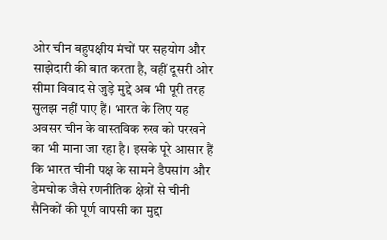ओर चीन बहुपक्षीय मंचों पर सहयोग और साझेदारी की बात करता है, वहीं दूसरी ओर सीमा विवाद से जुड़े मुद्दे अब भी पूरी तरह सुलझ नहीं पाए हैं। भारत के लिए यह अवसर चीन के वास्तविक रुख को परखने का भी माना जा रहा है। इसके पूरे आसार हैं कि भारत चीनी पक्ष के सामने डैपसांग और डेमचोक जैसे रणनीतिक क्षेत्रों से चीनी सैनिकों की पूर्ण वापसी का मुद्दा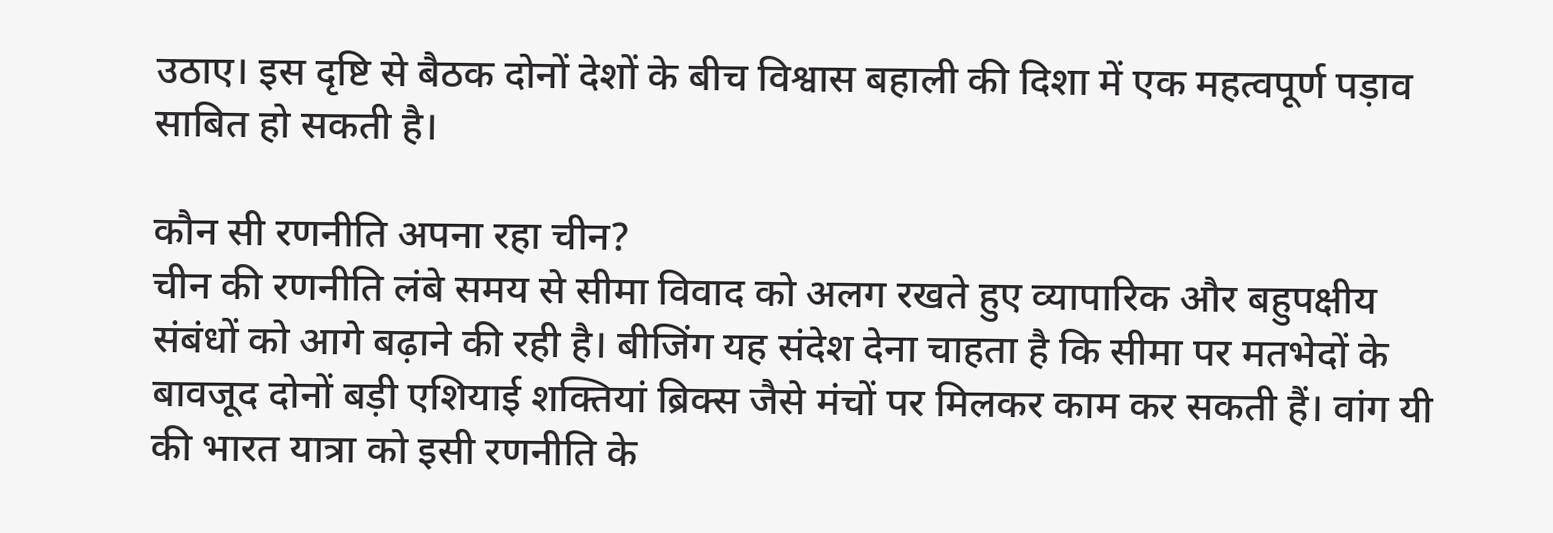उठाए। इस दृष्टि से बैठक दोनों देशों के बीच विश्वास बहाली की दिशा में एक महत्वपूर्ण पड़ाव साबित हो सकती है।

कौन सी रणनीति अपना रहा चीन?
चीन की रणनीति लंबे समय से सीमा विवाद को अलग रखते हुए व्यापारिक और बहुपक्षीय संबंधों को आगे बढ़ाने की रही है। बीजिंग यह संदेश देना चाहता है कि सीमा पर मतभेदों के बावजूद दोनों बड़ी एशियाई शक्तियां ब्रिक्स जैसे मंचों पर मिलकर काम कर सकती हैं। वांग यी की भारत यात्रा को इसी रणनीति के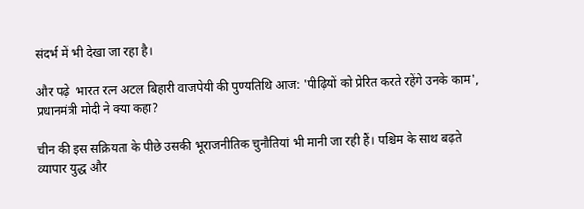संदर्भ में भी देखा जा रहा है।

और पढ़े  भारत रत्न अटल बिहारी वाजपेयी की पुण्यतिथि आज: 'पीढ़ियों को प्रेरित करते रहेंगे उनके काम', प्रधानमंत्री मोदी ने क्या कहा?

चीन की इस सक्रियता के पीछे उसकी भूराजनीतिक चुनौतियां भी मानी जा रही हैं। पश्चिम के साथ बढ़ते व्यापार युद्ध और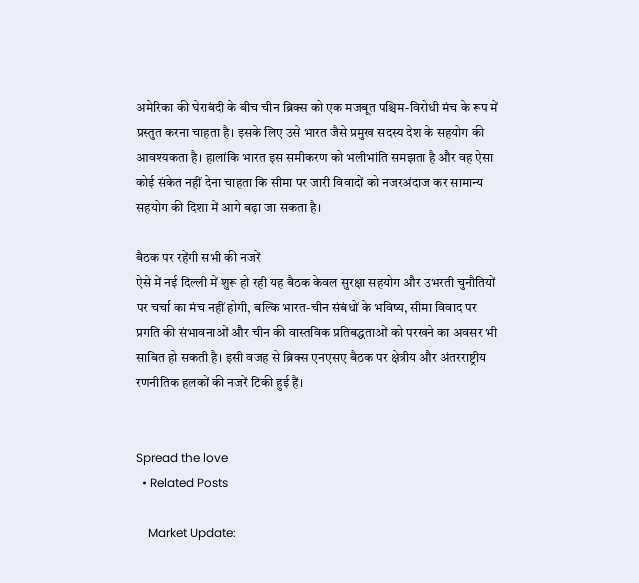अमेरिका की घेराबंदी के बीच चीन ब्रिक्स को एक मजबूत पश्चिम-विरोधी मंच के रूप में प्रस्तुत करना चाहता है। इसके लिए उसे भारत जैसे प्रमुख सदस्य देश के सहयोग की आवश्यकता है। हालांकि भारत इस समीकरण को भलीभांति समझता है और वह ऐसा कोई संकेत नहीं देना चाहता कि सीमा पर जारी विवादों को नजरअंदाज कर सामान्य सहयोग की दिशा में आगे बढ़ा जा सकता है।

बैठक पर रहेंगी सभी की नजरें
ऐसे में नई दिल्ली में शुरू हो रही यह बैठक केवल सुरक्षा सहयोग और उभरती चुनौतियों पर चर्चा का मंच नहीं होगी, बल्कि भारत-चीन संबंधों के भविष्य, सीमा विवाद पर प्रगति की संभावनाओं और चीन की वास्तविक प्रतिबद्धताओं को परखने का अवसर भी साबित हो सकती है। इसी वजह से ब्रिक्स एनएसए बैठक पर क्षेत्रीय और अंतरराष्ट्रीय रणनीतिक हलकों की नजरें टिकी हुई हैं।


Spread the love
  • Related Posts

    Market Update: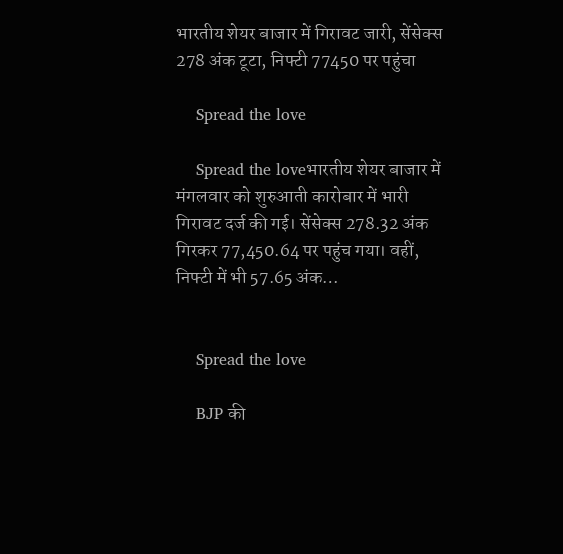भारतीय शेयर बाजार में गिरावट जारी, सेंसेक्स 278 अंक टूटा, निफ्टी 77450 पर पहुंचा

    Spread the love

    Spread the loveभारतीय शेयर बाजार में मंगलवार को शुरुआती कारोबार में भारी गिरावट दर्ज की गई। सेंसेक्स 278.32 अंक गिरकर 77,450.64 पर पहुंच गया। वहीं, निफ्टी में भी 57.65 अंक…


    Spread the love

    BJP की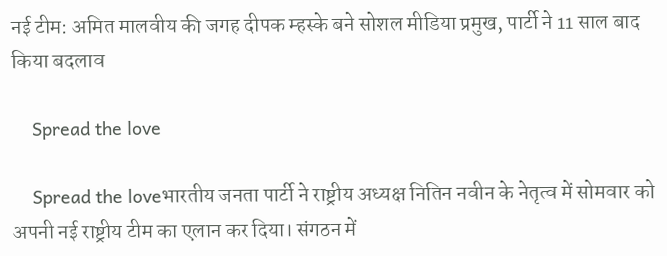नई टीम: अमित मालवीय की जगह दीपक म्हस्के बने सोशल मीडिया प्रमुख, पार्टी ने 11 साल बाद किया बदलाव

    Spread the love

    Spread the loveभारतीय जनता पार्टी ने राष्ट्रीय अध्यक्ष नितिन नवीन के नेतृत्व में सोमवार को अपनी नई राष्ट्रीय टीम का एलान कर दिया। संगठन में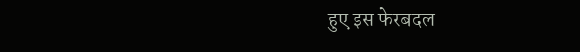हुए इस फेरबदल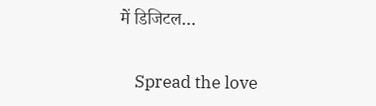में डिजिटल…


    Spread the love